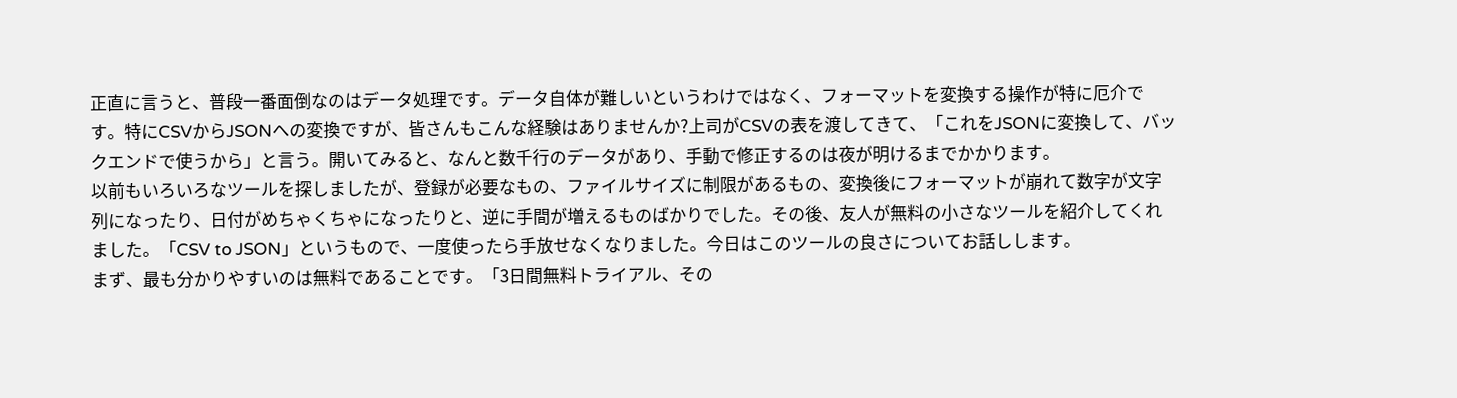正直に言うと、普段一番面倒なのはデータ処理です。データ自体が難しいというわけではなく、フォーマットを変換する操作が特に厄介です。特にCSVからJSONへの変換ですが、皆さんもこんな経験はありませんか?上司がCSVの表を渡してきて、「これをJSONに変換して、バックエンドで使うから」と言う。開いてみると、なんと数千行のデータがあり、手動で修正するのは夜が明けるまでかかります。
以前もいろいろなツールを探しましたが、登録が必要なもの、ファイルサイズに制限があるもの、変換後にフォーマットが崩れて数字が文字列になったり、日付がめちゃくちゃになったりと、逆に手間が増えるものばかりでした。その後、友人が無料の小さなツールを紹介してくれました。「CSV to JSON」というもので、一度使ったら手放せなくなりました。今日はこのツールの良さについてお話しします。
まず、最も分かりやすいのは無料であることです。「3日間無料トライアル、その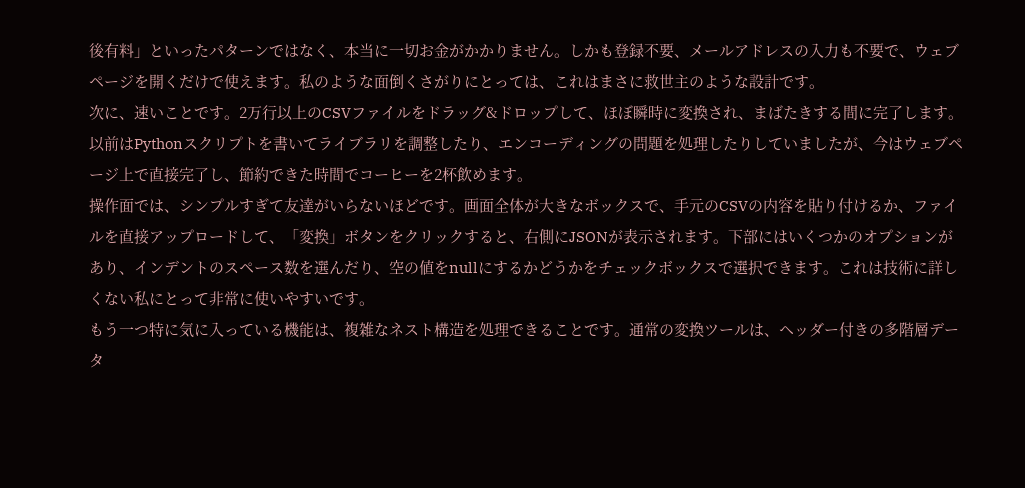後有料」といったパターンではなく、本当に一切お金がかかりません。しかも登録不要、メールアドレスの入力も不要で、ウェブページを開くだけで使えます。私のような面倒くさがりにとっては、これはまさに救世主のような設計です。
次に、速いことです。2万行以上のCSVファイルをドラッグ&ドロップして、ほぼ瞬時に変換され、まばたきする間に完了します。以前はPythonスクリプトを書いてライブラリを調整したり、エンコーディングの問題を処理したりしていましたが、今はウェブページ上で直接完了し、節約できた時間でコーヒーを2杯飲めます。
操作面では、シンプルすぎて友達がいらないほどです。画面全体が大きなボックスで、手元のCSVの内容を貼り付けるか、ファイルを直接アップロードして、「変換」ボタンをクリックすると、右側にJSONが表示されます。下部にはいくつかのオプションがあり、インデントのスペース数を選んだり、空の値をnullにするかどうかをチェックボックスで選択できます。これは技術に詳しくない私にとって非常に使いやすいです。
もう一つ特に気に入っている機能は、複雑なネスト構造を処理できることです。通常の変換ツールは、ヘッダー付きの多階層データ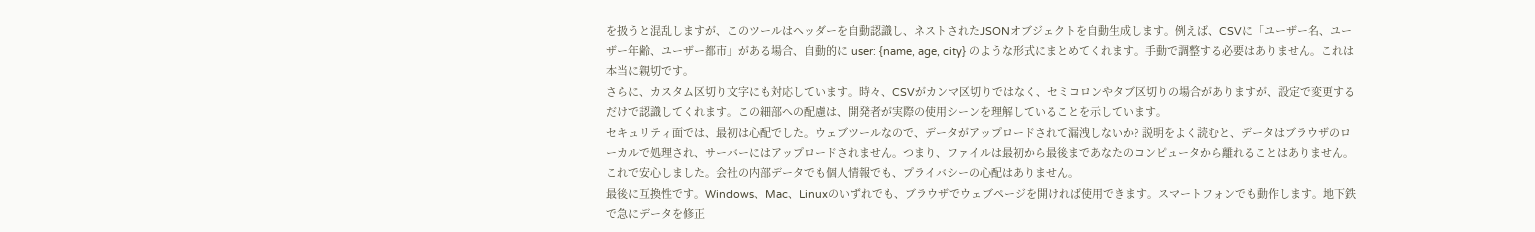を扱うと混乱しますが、このツールはヘッダーを自動認識し、ネストされたJSONオブジェクトを自動生成します。例えば、CSVに「ユーザー名、ユーザー年齢、ユーザー都市」がある場合、自動的に user: {name, age, city} のような形式にまとめてくれます。手動で調整する必要はありません。これは本当に親切です。
さらに、カスタム区切り文字にも対応しています。時々、CSVがカンマ区切りではなく、セミコロンやタブ区切りの場合がありますが、設定で変更するだけで認識してくれます。この細部への配慮は、開発者が実際の使用シーンを理解していることを示しています。
セキュリティ面では、最初は心配でした。ウェブツールなので、データがアップロードされて漏洩しないか? 説明をよく読むと、データはブラウザのローカルで処理され、サーバーにはアップロードされません。つまり、ファイルは最初から最後まであなたのコンピュータから離れることはありません。これで安心しました。会社の内部データでも個人情報でも、プライバシーの心配はありません。
最後に互換性です。Windows、Mac、Linuxのいずれでも、ブラウザでウェブページを開ければ使用できます。スマートフォンでも動作します。地下鉄で急にデータを修正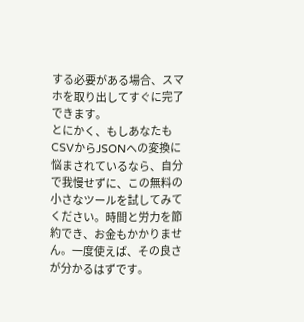する必要がある場合、スマホを取り出してすぐに完了できます。
とにかく、もしあなたもCSVからJSONへの変換に悩まされているなら、自分で我慢せずに、この無料の小さなツールを試してみてください。時間と労力を節約でき、お金もかかりません。一度使えば、その良さが分かるはずです。